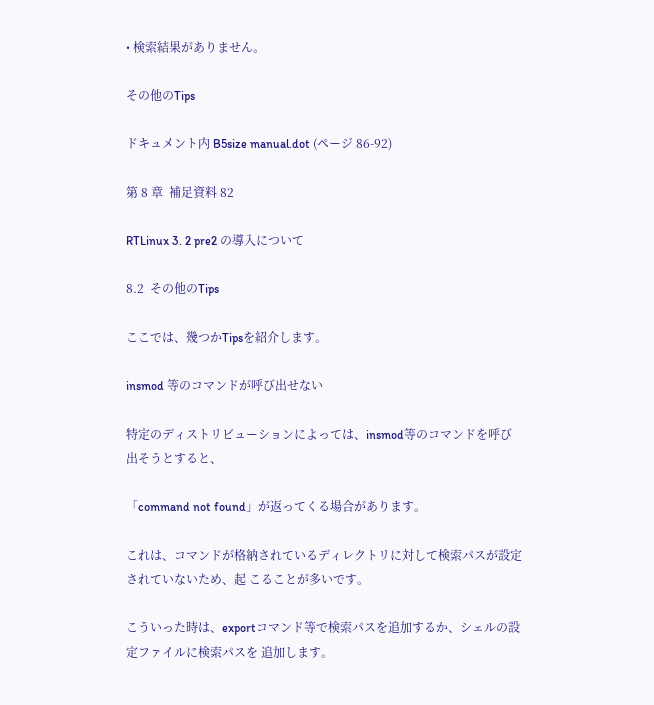• 検索結果がありません。

その他のTips

ドキュメント内 B5size manual.dot (ページ 86-92)

第 8 章  補足資料 82

RTLinux 3. 2 pre2 の導入について

8.2  その他のTips

ここでは、幾つかTipsを紹介します。

insmod 等のコマンドが呼び出せない

特定のディストリビューションによっては、insmod等のコマンドを呼び出そうとすると、

「command not found」が返ってくる場合があります。

これは、コマンドが格納されているディレクトリに対して検索パスが設定されていないため、起 こることが多いです。

こういった時は、exportコマンド等で検索パスを追加するか、シェルの設定ファイルに検索パスを 追加します。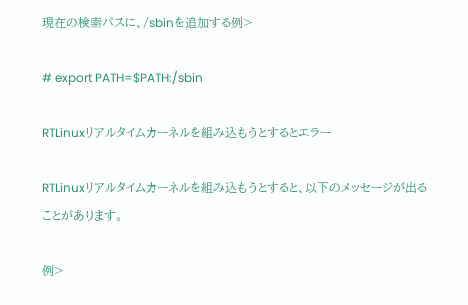現在の検索パスに、/sbinを追加する例>

# export PATH=$PATH:/sbin

RTLinuxリアルタイムカーネルを組み込もうとするとエラー

RTLinuxリアルタイムカーネルを組み込もうとすると、以下のメッセージが出ることがあります。

例>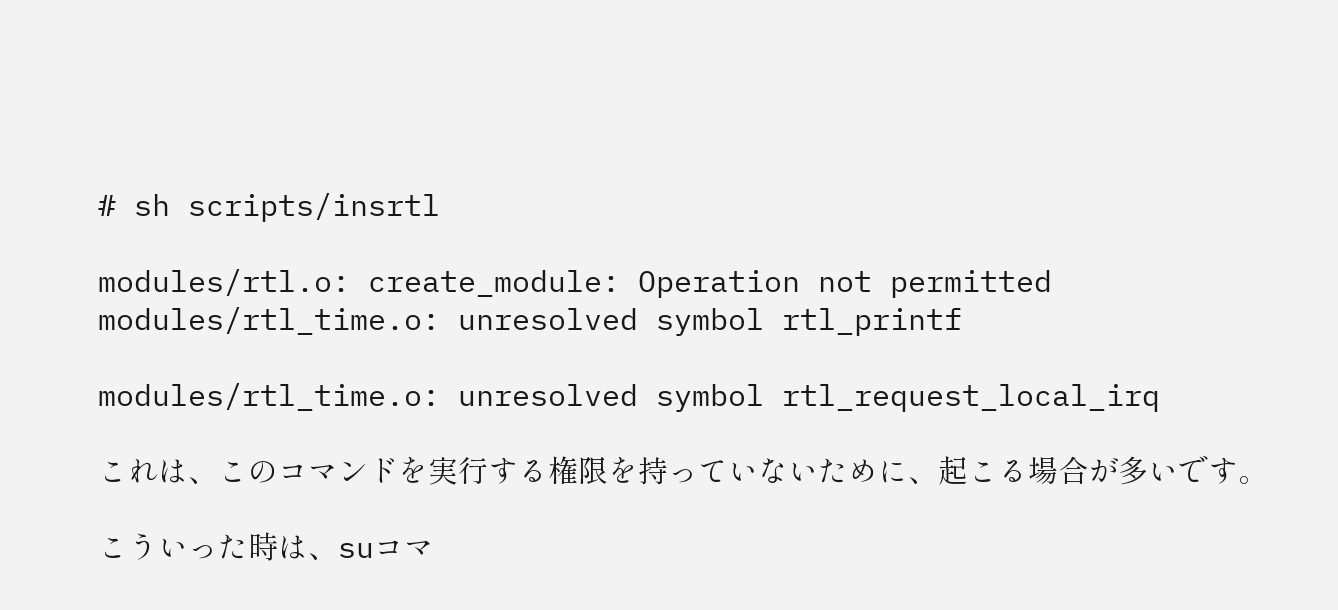# sh scripts/insrtl

modules/rtl.o: create_module: Operation not permitted modules/rtl_time.o: unresolved symbol rtl_printf

modules/rtl_time.o: unresolved symbol rtl_request_local_irq

これは、このコマンドを実行する権限を持っていないために、起こる場合が多いです。

こういった時は、suコマ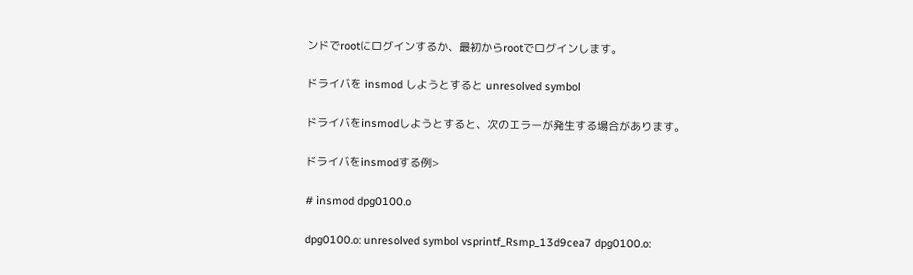ンドでrootにログインするか、最初からrootでログインします。

ドライバを insmod しようとすると unresolved symbol

ドライバをinsmodしようとすると、次のエラーが発生する場合があります。

ドライバをinsmodする例>

# insmod dpg0100.o

dpg0100.o: unresolved symbol vsprintf_Rsmp_13d9cea7 dpg0100.o: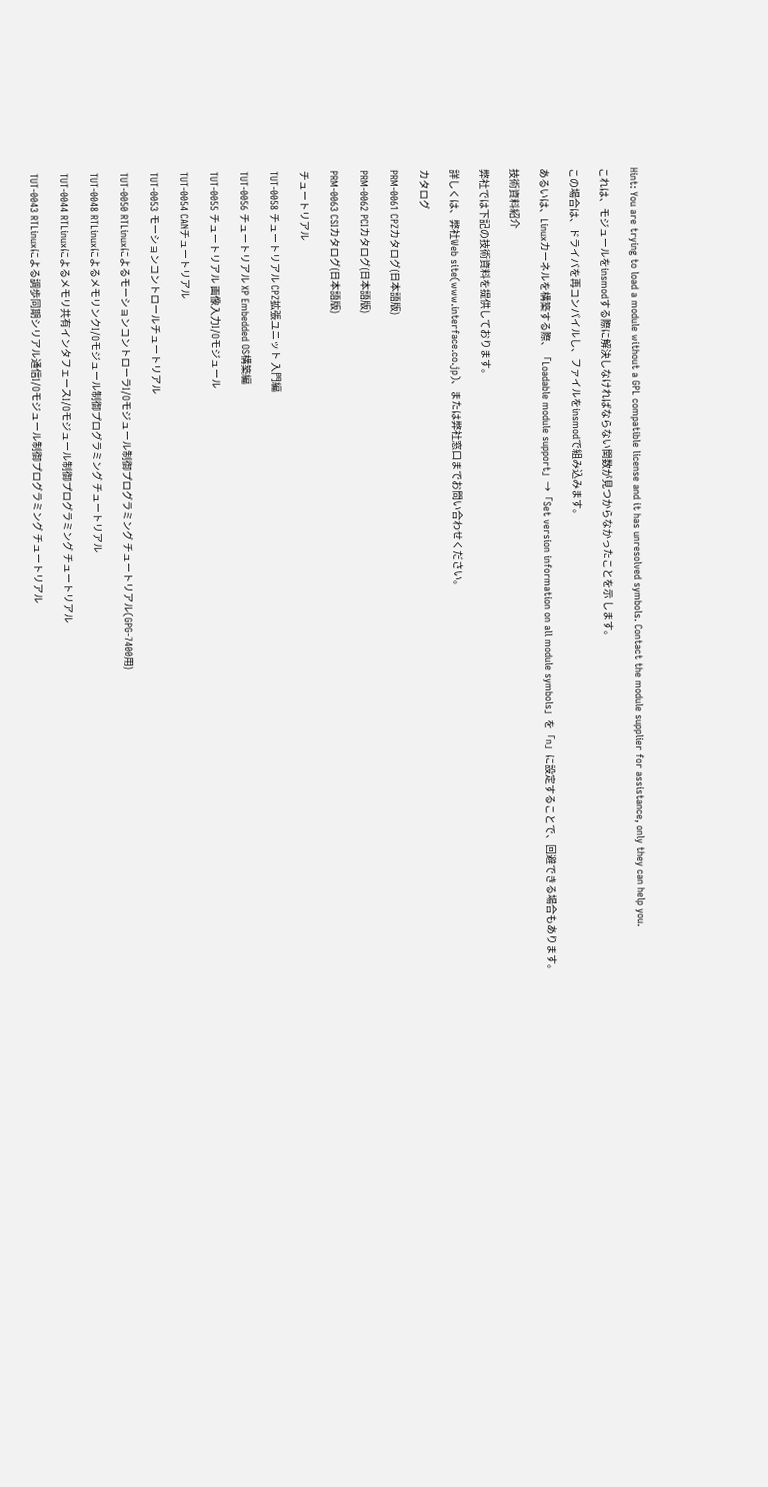Hint: You are trying to load a module without a GPL compatible license and it has unresolved symbols. Contact the module supplier for assistance, only they can help you.

これは、モジュールをinsmodする際に解決しなければならない関数が見つからなかったことを示 します。

この場合は、ドライバを再コンパイルし、ファイルをinsmodで組み込みます。

あるいは、Linuxカーネルを構築する際、「Loadable module support」→「Set version information on all module symbols」を「n」に設定することで、回避できる場合もあります。

技術資料紹介

弊社では下記の技術資料を提供しております。

詳しくは、弊社Web site(www.interface.co.jp)、または弊社窓口までお問い合わせください。

カタログ

PRM-0061 CPZカタログ(日本語版)

PRM-0062 PCIカタログ(日本語版)

PRM-0063 CSIカタログ(日本語版)

チュートリアル

TUT-0058 チュートリアル CPZ拡張ユニット 入門編

TUT-0056 チュートリアル XP Embedded OS構築編

TUT-0055 チュートリアル 画像入力I/Oモジュール

TUT-0054 CANチュートリアル

TUT-0053 モーションコントロールチュートリアル

TUT-0050 RTLinuxによるモーションコントローラI/Oモジュール制御プログラミング チュートリアル(GPG-7400用)

TUT-0048 RTLinuxによるメモリンクI/Oモジュール制御プログラミング チュートリアル

TUT-0044 RTLinuxによるメモリ共有インタフェースI/Oモジュール制御プログラミング チュートリアル

TUT-0043 RTLinuxによる調歩同期シリアル通信I/Oモジュール制御プログラミング チュートリアル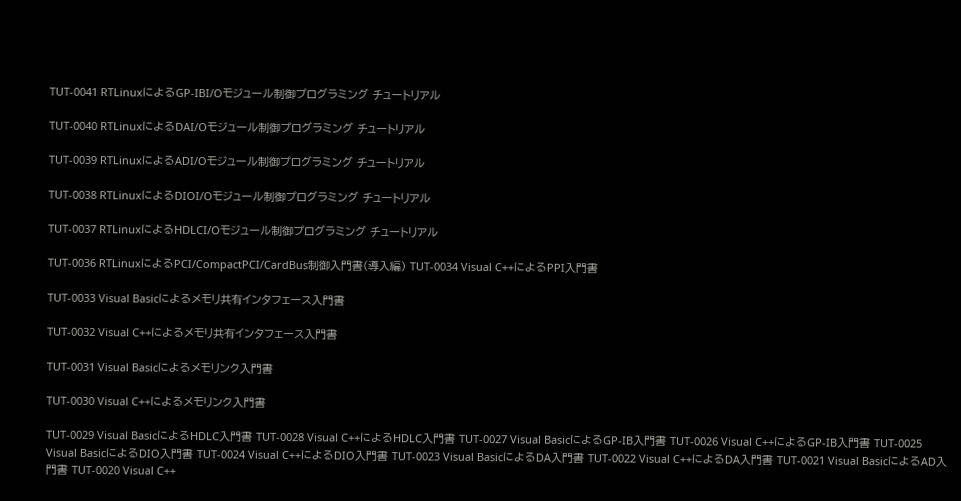TUT-0041 RTLinuxによるGP-IBI/Oモジュール制御プログラミング チュートリアル

TUT-0040 RTLinuxによるDAI/Oモジュール制御プログラミング チュートリアル

TUT-0039 RTLinuxによるADI/Oモジュール制御プログラミング チュートリアル

TUT-0038 RTLinuxによるDIOI/Oモジュール制御プログラミング チュートリアル

TUT-0037 RTLinuxによるHDLCI/Oモジュール制御プログラミング チュートリアル

TUT-0036 RTLinuxによるPCI/CompactPCI/CardBus制御入門書(導入編) TUT-0034 Visual C++によるPPI入門書

TUT-0033 Visual Basicによるメモリ共有インタフェース入門書

TUT-0032 Visual C++によるメモリ共有インタフェース入門書

TUT-0031 Visual Basicによるメモリンク入門書

TUT-0030 Visual C++によるメモリンク入門書

TUT-0029 Visual BasicによるHDLC入門書 TUT-0028 Visual C++によるHDLC入門書 TUT-0027 Visual BasicによるGP-IB入門書 TUT-0026 Visual C++によるGP-IB入門書 TUT-0025 Visual BasicによるDIO入門書 TUT-0024 Visual C++によるDIO入門書 TUT-0023 Visual BasicによるDA入門書 TUT-0022 Visual C++によるDA入門書 TUT-0021 Visual BasicによるAD入門書 TUT-0020 Visual C++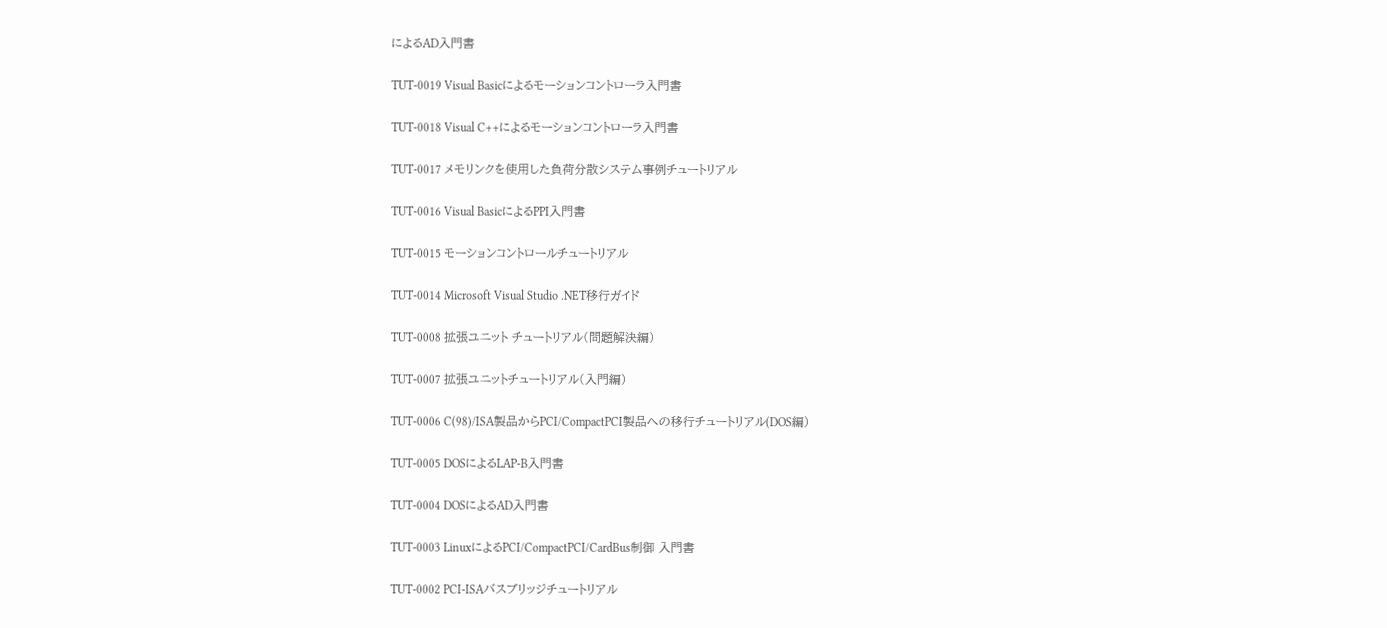によるAD入門書

TUT-0019 Visual Basicによるモーションコントローラ入門書

TUT-0018 Visual C++によるモーションコントローラ入門書

TUT-0017 メモリンクを使用した負荷分散システム事例チュートリアル

TUT-0016 Visual BasicによるPPI入門書

TUT-0015 モーションコントロールチュートリアル

TUT-0014 Microsoft Visual Studio .NET移行ガイド

TUT-0008 拡張ユニット チュートリアル(問題解決編)

TUT-0007 拡張ユニットチュートリアル(入門編)

TUT-0006 C(98)/ISA製品からPCI/CompactPCI製品への移行チュートリアル(DOS編)

TUT-0005 DOSによるLAP-B入門書

TUT-0004 DOSによるAD入門書

TUT-0003 LinuxによるPCI/CompactPCI/CardBus制御 入門書

TUT-0002 PCI-ISAバスブリッジチュートリアル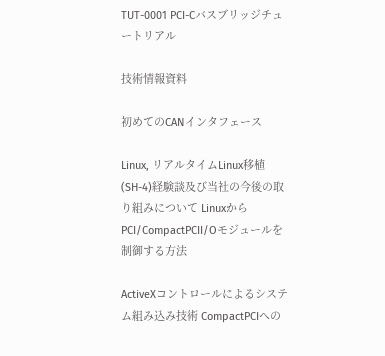TUT-0001 PCI-Cバスブリッジチュートリアル

技術情報資料

初めてのCANインタフェース

Linux, リアルタイムLinux移植(SH-4)経験談及び当社の今後の取り組みについて LinuxからPCI/CompactPCII/Oモジュールを制御する方法

ActiveXコントロールによるシステム組み込み技術 CompactPCIへの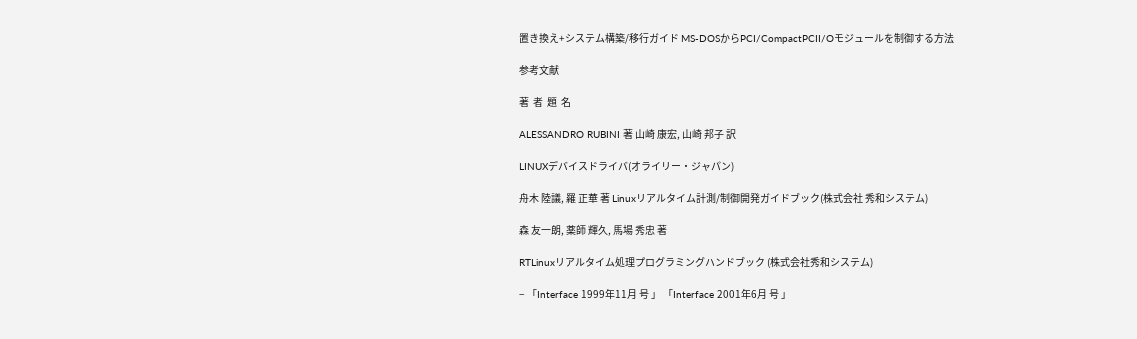置き換え+システム構築/移行ガイド MS-DOSからPCI/CompactPCII/Oモジュールを制御する方法

参考文献

著  者  題  名

ALESSANDRO RUBINI 著 山崎 康宏, 山崎 邦子 訳

LINUXデバイスドライバ(オライリー・ジャパン)

舟木 陸議, 羅 正華 著 Linuxリアルタイム計測/制御開発ガイドブック(株式会社 秀和システム)

森 友一朗, 薬師 輝久, 馬場 秀忠 著

RTLinuxリアルタイム処理プログラミングハンドブック (株式会社秀和システム)

− 「Interface 1999年11月 号 」 「Interface 2001年6月 号 」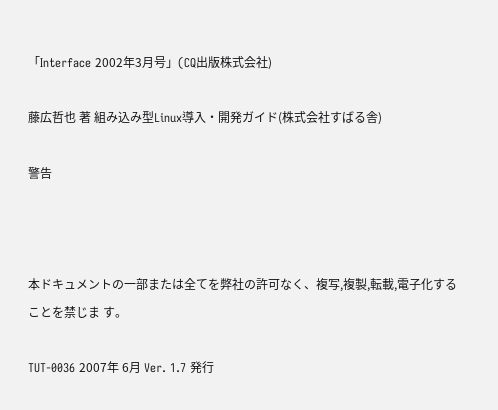「Interface 2002年3月号」(CQ出版株式会社)

藤広哲也 著 組み込み型Linux導入・開発ガイド(株式会社すばる舎)

警告



本ドキュメントの一部または全てを弊社の許可なく、複写,複製,転載,電子化することを禁じま す。

TUT-0036 2007年 6月 Ver. 1.7 発行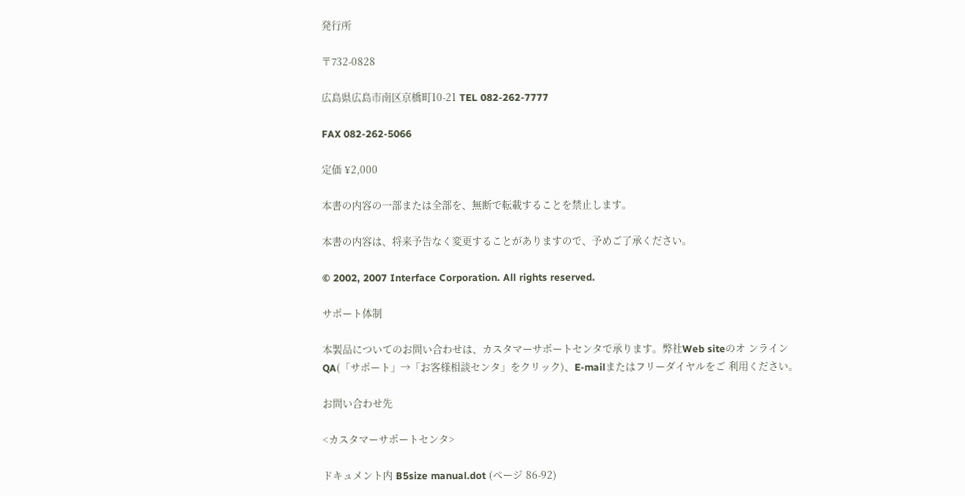発行所

〒732-0828

広島県広島市南区京橋町10-21 TEL 082-262-7777

FAX 082-262-5066

定価 ¥2,000

本書の内容の一部または全部を、無断で転載することを禁止します。

本書の内容は、将来予告なく変更することがありますので、予めご了承ください。

© 2002, 2007 Interface Corporation. All rights reserved.

サポート体制

本製品についてのお問い合わせは、カスタマーサポートセンタで承ります。弊社Web siteのオ ンラインQA(「サポート」→「お客様相談センタ」をクリック)、E-mailまたはフリーダイヤルをご 利用ください。

お問い合わせ先

<カスタマーサポートセンタ>

ドキュメント内 B5size manual.dot (ページ 86-92)